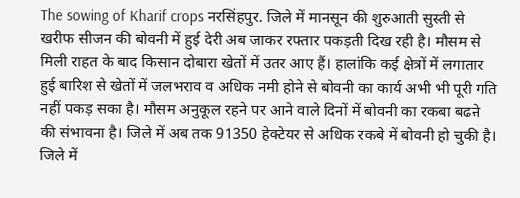The sowing of Kharif crops नरसिंहपुर. जिले में मानसून की शुरुआती सुस्ती से खरीफ सीजन की बोवनी में हुई देरी अब जाकर रफ्तार पकड़ती दिख रही है। मौसम से मिली राहत के बाद किसान दोबारा खेतों में उतर आए हैं। हालांकि कई क्षेत्रों में लगातार हुई बारिश से खेतों में जलभराव व अधिक नमी होने से बोवनी का कार्य अभी भी पूरी गति नहीं पकड़ सका है। मौसम अनुकूल रहने पर आने वाले दिनों में बोवनी का रकबा बढऩे की संभावना है। जिले में अब तक 91350 हेक्टेयर से अधिक रकबे में बोवनी हो चुकी है।
जिले में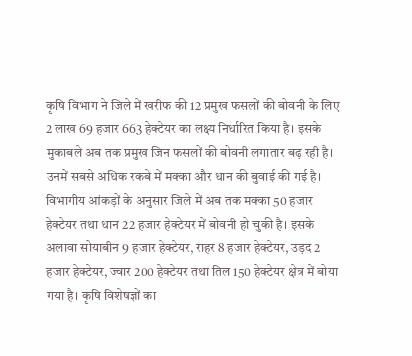कृषि विभाग ने जिले में खरीफ की 12 प्रमुख फसलों की बोवनी के लिए 2 लाख 69 हजार 663 हेक्टेयर का लक्ष्य निर्धारित किया है। इसके मुकाबले अब तक प्रमुख जिन फसलों की बोवनी लगातार बढ़ रही है। उनमें सबसे अधिक रकबे में मक्का और धान की बुवाई की गई है। विभागीय आंकड़ों के अनुसार जिले में अब तक मक्का 50 हजार हेक्टेयर तथा धान 22 हजार हेक्टेयर में बोवनी हो चुकी है। इसके अलावा सोयाबीन 9 हजार हेक्टेयर, राहर 8 हजार हेक्टेयर, उड़द 2 हजार हेक्टेयर, ज्वार 200 हेक्टेयर तथा तिल 150 हेक्टेयर क्षेत्र में बोया गया है। कृषि विशेषज्ञों का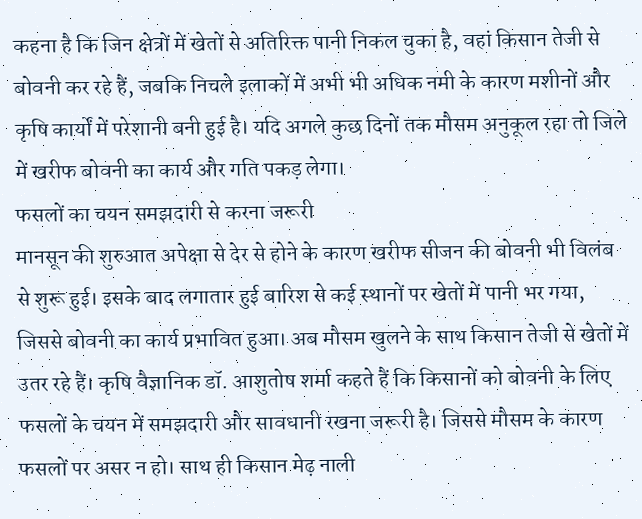कहना है कि जिन क्षेत्रों में खेतों से अतिरिक्त पानी निकल चुका है, वहां किसान तेजी से बोवनी कर रहे हैं, जबकि निचले इलाकों में अभी भी अधिक नमी के कारण मशीनों और कृषि कार्यों में परेशानी बनी हुई है। यदि अगले कुछ दिनों तक मौसम अनुकूल रहा तो जिले में खरीफ बोवनी का कार्य और गति पकड़ लेगा।
फसलों का चयन समझदारी से करना जरूरी
मानसून की शुरुआत अपेक्षा से देर से होने के कारण खरीफ सीजन की बोवनी भी विलंब से शुरू हुई। इसके बाद लगातार हुई बारिश से कई स्थानों पर खेतों में पानी भर गया, जिससे बोवनी का कार्य प्रभावित हुआ। अब मौसम खुलने के साथ किसान तेजी से खेतों में उतर रहे हैं। कृषि वैज्ञानिक डॉ. आशुतोष शर्मा कहते हैं कि किसानों को बोवनी के लिए फसलों के चयन में समझदारी और सावधानी रखना जरूरी है। जिससे मौसम के कारण फसलों पर असर न हो। साथ ही किसान मेढ़ नाली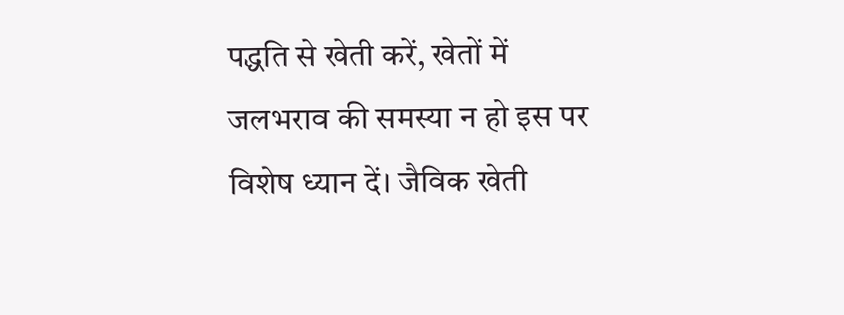पद्धति से खेती करें, खेतों में जलभराव की समस्या न हो इस पर विशेष ध्यान दें। जैविक खेती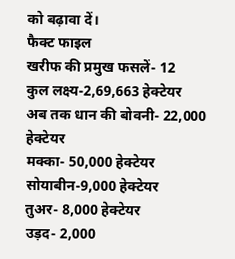को बढ़ावा दें।
फैक्ट फाइल
खरीफ की प्रमुख फसलें- 12
कुल लक्ष्य-2,69,663 हेक्टेयर
अब तक धान की बोवनी- 22,000 हेक्टेयर
मक्का- 50,000 हेक्टेयर
सोयाबीन-9,000 हेक्टेयर
तुअर- 8,000 हेक्टेयर
उड़द- 2,000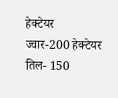हेक्टेयर
ज्वार-200 हेक्टेयर
तिल- 150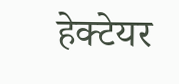हेक्टेयर